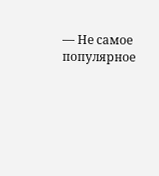— Не самое популярное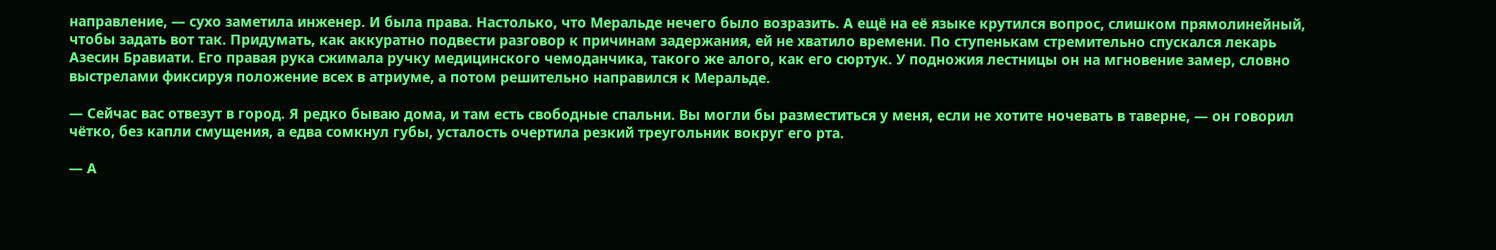направление, — сухо заметила инженер. И была права. Настолько, что Меральде нечего было возразить. А ещё на её языке крутился вопрос, слишком прямолинейный, чтобы задать вот так. Придумать, как аккуратно подвести разговор к причинам задержания, ей не хватило времени. По ступенькам стремительно спускался лекарь Азесин Бравиати. Его правая рука сжимала ручку медицинского чемоданчика, такого же алого, как его сюртук. У подножия лестницы он на мгновение замер, словно выстрелами фиксируя положение всех в атриуме, а потом решительно направился к Меральде.

— Сейчас вас отвезут в город. Я редко бываю дома, и там есть свободные спальни. Вы могли бы разместиться у меня, если не хотите ночевать в таверне, — он говорил чётко, без капли смущения, а едва сомкнул губы, усталость очертила резкий треугольник вокруг его рта.

— А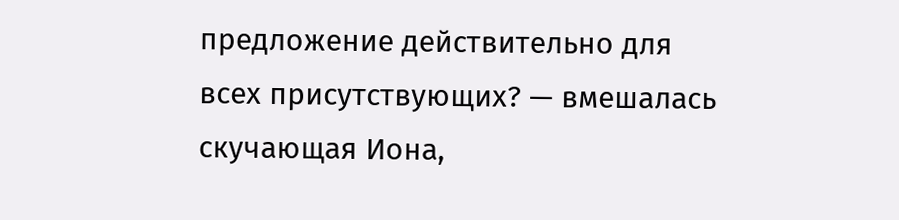предложение действительно для всех присутствующих? — вмешалась скучающая Иона,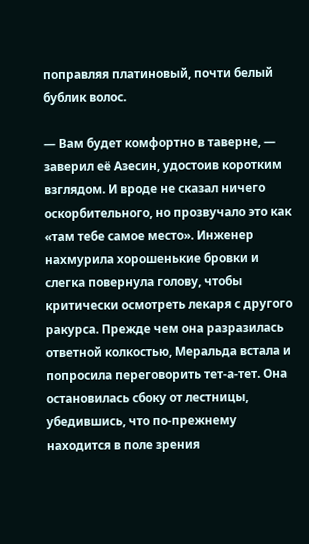поправляя платиновый, почти белый бублик волос.

— Вам будет комфортно в таверне, — заверил её Азесин, удостоив коротким взглядом. И вроде не сказал ничего оскорбительного, но прозвучало это как «там тебе самое место». Инженер нахмурила хорошенькие бровки и слегка повернула голову, чтобы критически осмотреть лекаря с другого ракурса. Прежде чем она разразилась ответной колкостью, Меральда встала и попросила переговорить тет-а-тет. Она остановилась сбоку от лестницы, убедившись, что по-прежнему находится в поле зрения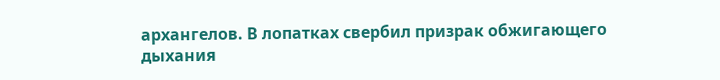архангелов. В лопатках свербил призрак обжигающего дыхания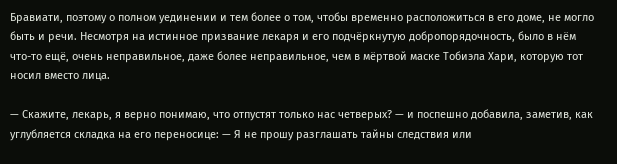Бравиати, поэтому о полном уединении и тем более о том, чтобы временно расположиться в его доме, не могло быть и речи. Несмотря на истинное призвание лекаря и его подчёркнутую добропорядочность, было в нём что-то ещё, очень неправильное, даже более неправильное, чем в мёртвой маске Тобиэла Хари, которую тот носил вместо лица.

— Скажите, лекарь, я верно понимаю, что отпустят только нас четверых? — и поспешно добавила, заметив, как углубляется складка на его переносице: — Я не прошу разглашать тайны следствия или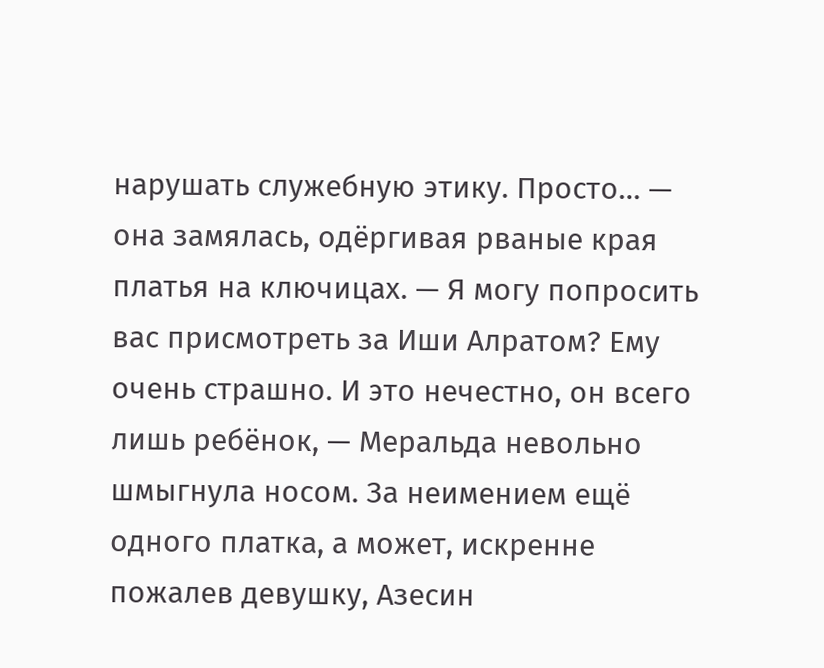нарушать служебную этику. Просто… — она замялась, одёргивая рваные края платья на ключицах. — Я могу попросить вас присмотреть за Иши Алратом? Ему очень страшно. И это нечестно, он всего лишь ребёнок, — Меральда невольно шмыгнула носом. За неимением ещё одного платка, а может, искренне пожалев девушку, Азесин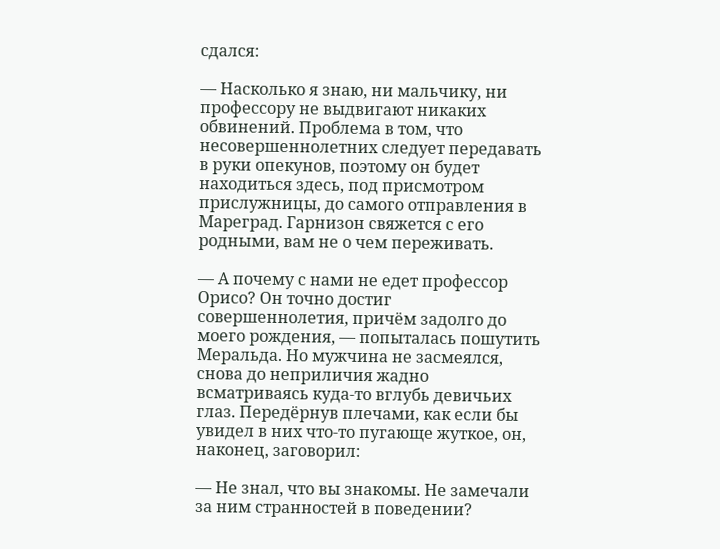сдался:

— Насколько я знаю, ни мальчику, ни профессору не выдвигают никаких обвинений. Проблема в том, что несовершеннолетних следует передавать в руки опекунов, поэтому он будет находиться здесь, под присмотром прислужницы, до самого отправления в Мареград. Гарнизон свяжется с его родными, вам не о чем переживать.

— А почему с нами не едет профессор Орисо? Он точно достиг совершеннолетия, причём задолго до моего рождения, — попыталась пошутить Меральда. Но мужчина не засмеялся, снова до неприличия жадно всматриваясь куда-то вглубь девичьих глаз. Передёрнув плечами, как если бы увидел в них что-то пугающе жуткое, он, наконец, заговорил:

— Не знал, что вы знакомы. Не замечали за ним странностей в поведении?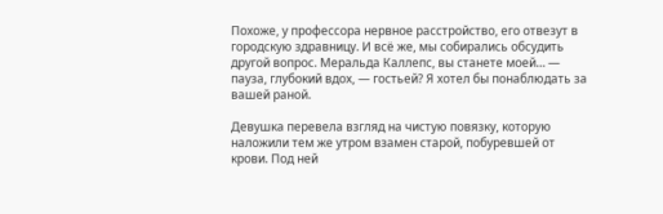Похоже, у профессора нервное расстройство, его отвезут в городскую здравницу. И всё же, мы собирались обсудить другой вопрос. Меральда Каллепс, вы станете моей… — пауза, глубокий вдох, — гостьей? Я хотел бы понаблюдать за вашей раной.

Девушка перевела взгляд на чистую повязку, которую наложили тем же утром взамен старой, побуревшей от крови. Под ней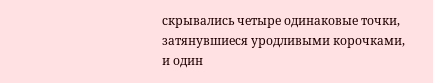скрывались четыре одинаковые точки, затянувшиеся уродливыми корочками, и один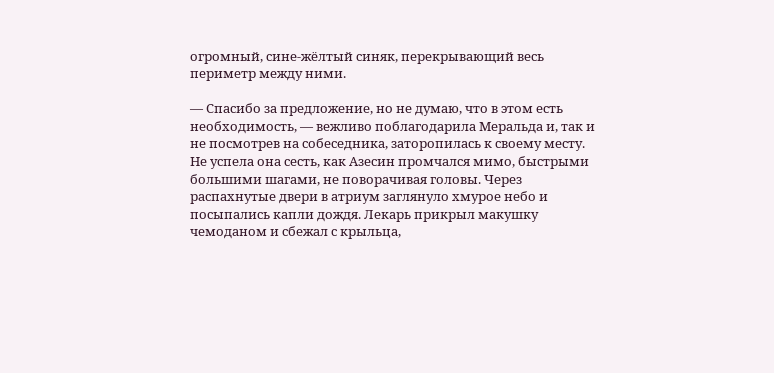огромный, сине-жёлтый синяк, перекрывающий весь периметр между ними.

— Спасибо за предложение, но не думаю, что в этом есть необходимость, — вежливо поблагодарила Меральда и, так и не посмотрев на собеседника, заторопилась к своему месту. Не успела она сесть, как Азесин промчался мимо, быстрыми большими шагами, не поворачивая головы. Через распахнутые двери в атриум заглянуло хмурое небо и посыпались капли дождя. Лекарь прикрыл макушку чемоданом и сбежал с крыльца,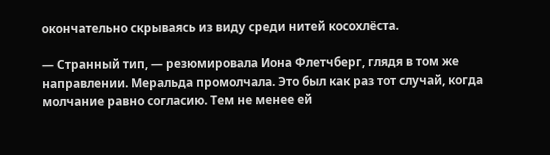окончательно скрываясь из виду среди нитей косохлёста.

— Странный тип, — резюмировала Иона Флетчберг, глядя в том же направлении. Меральда промолчала. Это был как раз тот случай, когда молчание равно согласию. Тем не менее ей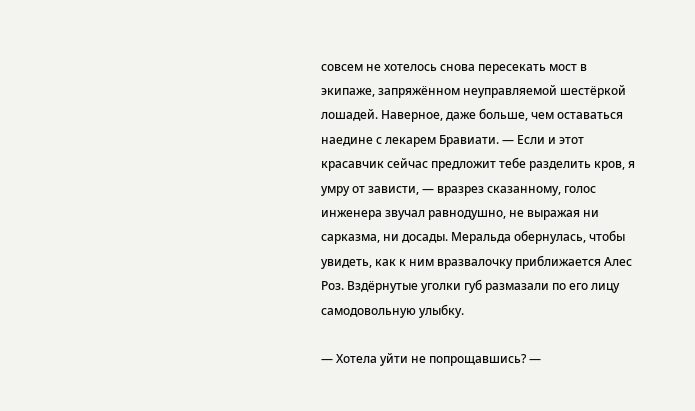совсем не хотелось снова пересекать мост в экипаже, запряжённом неуправляемой шестёркой лошадей. Наверное, даже больше, чем оставаться наедине с лекарем Бравиати. — Если и этот красавчик сейчас предложит тебе разделить кров, я умру от зависти, — вразрез сказанному, голос инженера звучал равнодушно, не выражая ни сарказма, ни досады. Меральда обернулась, чтобы увидеть, как к ним вразвалочку приближается Алес Роз. Вздёрнутые уголки губ размазали по его лицу самодовольную улыбку.

— Хотела уйти не попрощавшись? —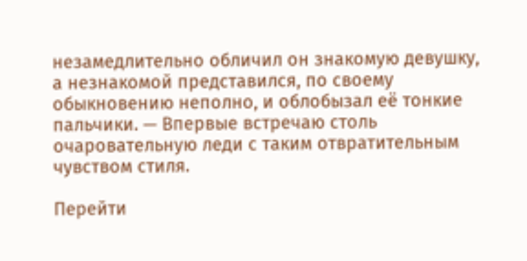незамедлительно обличил он знакомую девушку, а незнакомой представился, по своему обыкновению неполно, и облобызал её тонкие пальчики. — Впервые встречаю столь очаровательную леди с таким отвратительным чувством стиля.

Перейти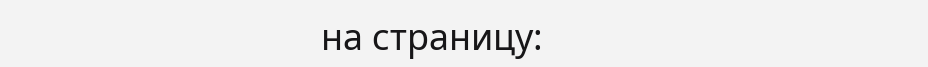на страницу: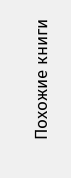Похожие книги